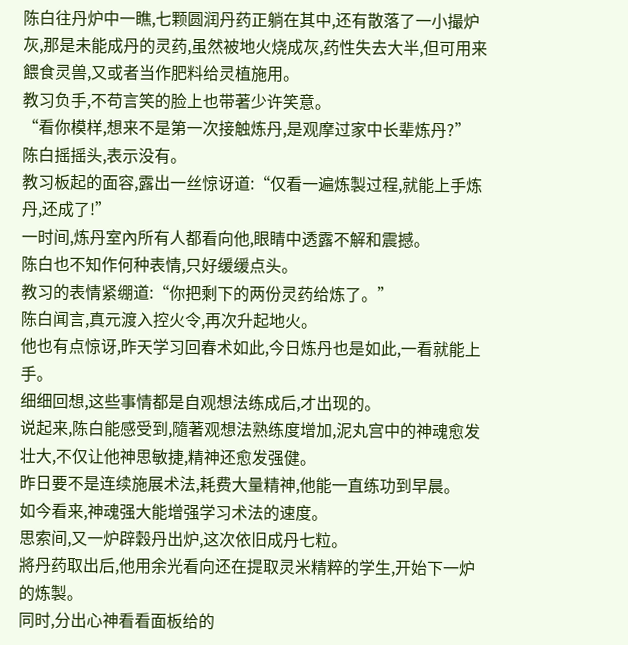陈白往丹炉中一瞧,七颗圆润丹药正躺在其中,还有散落了一小撮炉灰,那是未能成丹的灵药,虽然被地火烧成灰,药性失去大半,但可用来餵食灵兽,又或者当作肥料给灵植施用。
教习负手,不苟言笑的脸上也带著少许笑意。
“看你模样,想来不是第一次接触炼丹,是观摩过家中长辈炼丹?”
陈白摇摇头,表示没有。
教习板起的面容,露出一丝惊讶道:“仅看一遍炼製过程,就能上手炼丹,还成了!”
一时间,炼丹室內所有人都看向他,眼睛中透露不解和震撼。
陈白也不知作何种表情,只好缓缓点头。
教习的表情紧绷道:“你把剩下的两份灵药给炼了。”
陈白闻言,真元渡入控火令,再次升起地火。
他也有点惊讶,昨天学习回春术如此,今日炼丹也是如此,一看就能上手。
细细回想,这些事情都是自观想法练成后,才出现的。
说起来,陈白能感受到,隨著观想法熟练度增加,泥丸宫中的神魂愈发壮大,不仅让他神思敏捷,精神还愈发强健。
昨日要不是连续施展术法,耗费大量精神,他能一直练功到早晨。
如今看来,神魂强大能增强学习术法的速度。
思索间,又一炉辟穀丹出炉,这次依旧成丹七粒。
將丹药取出后,他用余光看向还在提取灵米精粹的学生,开始下一炉的炼製。
同时,分出心神看看面板给的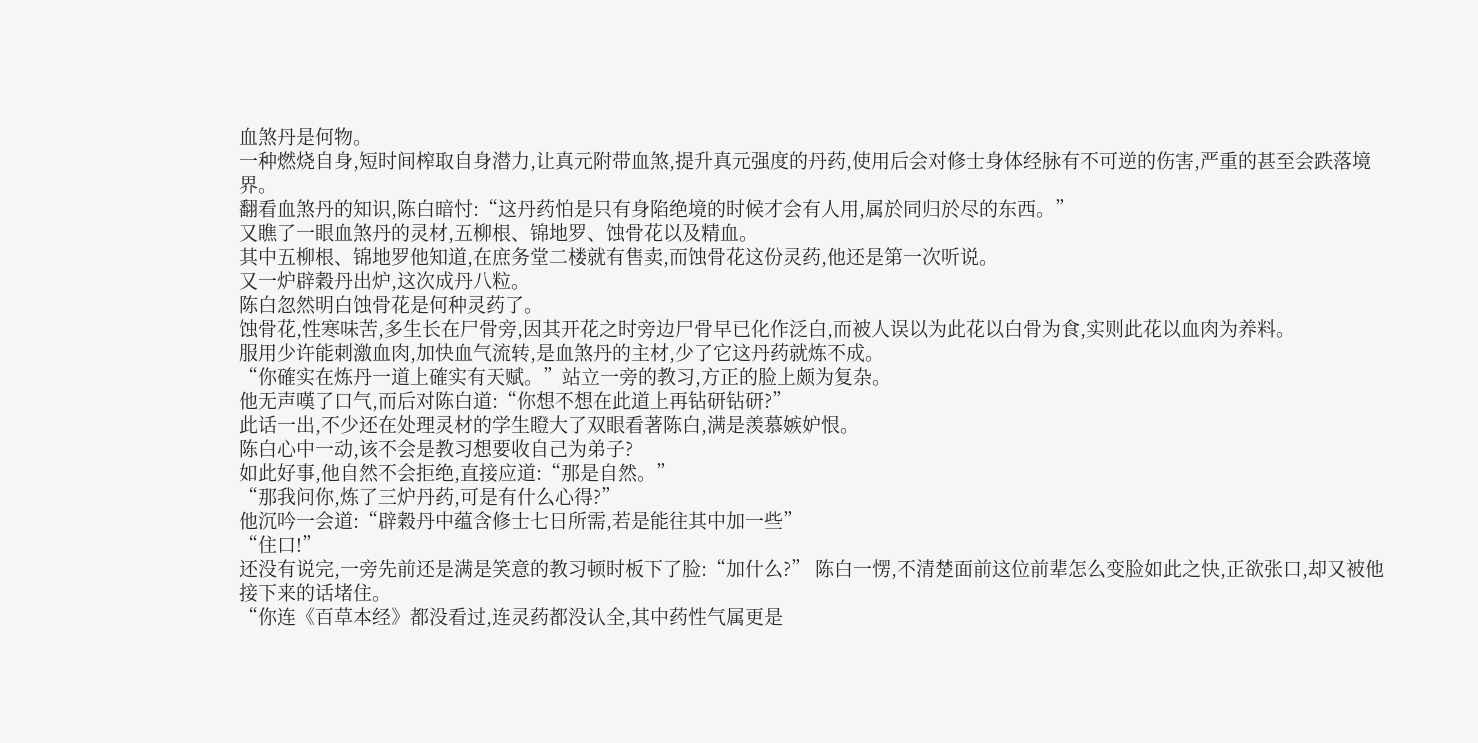血煞丹是何物。
一种燃烧自身,短时间榨取自身潜力,让真元附带血煞,提升真元强度的丹药,使用后会对修士身体经脉有不可逆的伤害,严重的甚至会跌落境界。
翻看血煞丹的知识,陈白暗忖:“这丹药怕是只有身陷绝境的时候才会有人用,属於同归於尽的东西。”
又瞧了一眼血煞丹的灵材,五柳根、锦地罗、蚀骨花以及精血。
其中五柳根、锦地罗他知道,在庶务堂二楼就有售卖,而蚀骨花这份灵药,他还是第一次听说。
又一炉辟穀丹出炉,这次成丹八粒。
陈白忽然明白蚀骨花是何种灵药了。
蚀骨花,性寒味苦,多生长在尸骨旁,因其开花之时旁边尸骨早已化作泛白,而被人误以为此花以白骨为食,实则此花以血肉为养料。
服用少许能刺激血肉,加快血气流转,是血煞丹的主材,少了它这丹药就炼不成。
“你確实在炼丹一道上確实有天赋。”站立一旁的教习,方正的脸上颇为复杂。
他无声嘆了口气,而后对陈白道:“你想不想在此道上再钻研钻研?”
此话一出,不少还在处理灵材的学生瞪大了双眼看著陈白,满是羡慕嫉妒恨。
陈白心中一动,该不会是教习想要收自己为弟子?
如此好事,他自然不会拒绝,直接应道:“那是自然。”
“那我问你,炼了三炉丹药,可是有什么心得?”
他沉吟一会道:“辟穀丹中蕴含修士七日所需,若是能往其中加一些”
“住口!”
还没有说完,一旁先前还是满是笑意的教习顿时板下了脸:“加什么?” 陈白一愣,不清楚面前这位前辈怎么变脸如此之快,正欲张口,却又被他接下来的话堵住。
“你连《百草本经》都没看过,连灵药都没认全,其中药性气属更是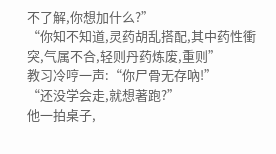不了解,你想加什么?”
“你知不知道,灵药胡乱搭配,其中药性衝突,气属不合,轻则丹药炼废,重则”
教习冷哼一声:“你尸骨无存吶!”
“还没学会走,就想著跑?”
他一拍桌子,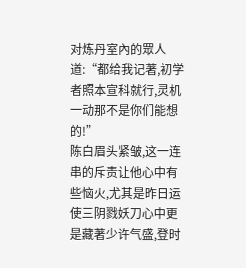对炼丹室內的眾人道:“都给我记著,初学者照本宣科就行,灵机一动那不是你们能想的!”
陈白眉头紧皱,这一连串的斥责让他心中有些恼火,尤其是昨日运使三阴戮妖刀心中更是藏著少许气盛,登时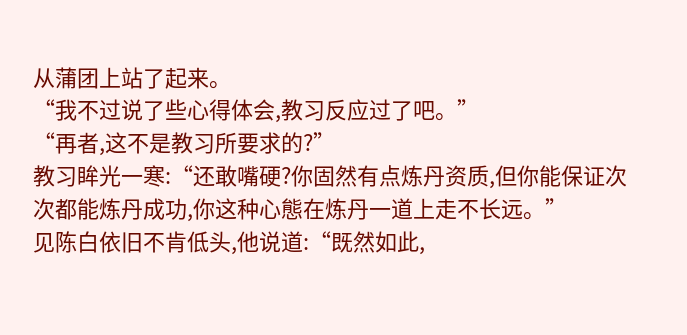从蒲团上站了起来。
“我不过说了些心得体会,教习反应过了吧。”
“再者,这不是教习所要求的?”
教习眸光一寒:“还敢嘴硬?你固然有点炼丹资质,但你能保证次次都能炼丹成功,你这种心態在炼丹一道上走不长远。”
见陈白依旧不肯低头,他说道:“既然如此,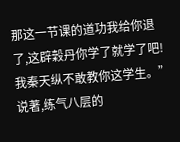那这一节课的道功我给你退了,这辟穀丹你学了就学了吧!我秦天纵不敢教你这学生。”
说著,练气八层的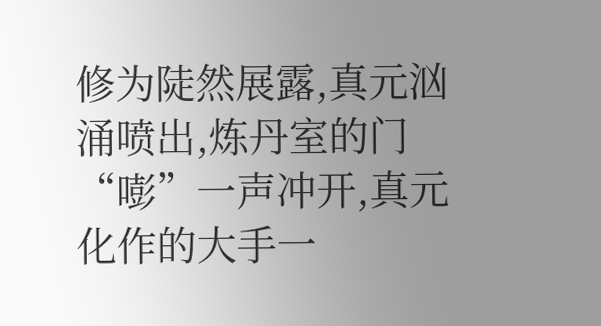修为陡然展露,真元汹涌喷出,炼丹室的门“嘭”一声冲开,真元化作的大手一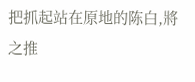把抓起站在原地的陈白,將之推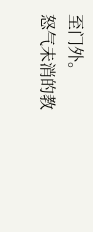至门外。
怒气未消的教